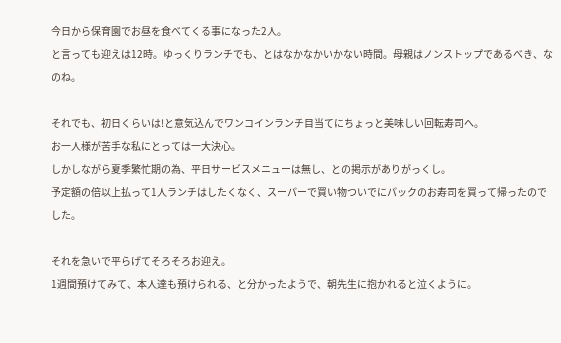今日から保育園でお昼を食べてくる事になった2人。
と言っても迎えは12時。ゆっくりランチでも、とはなかなかいかない時間。母親はノンストップであるべき、なのね。

それでも、初日くらいは!と意気込んでワンコインランチ目当てにちょっと美味しい回転寿司へ。
お一人様が苦手な私にとっては一大決心。
しかしながら夏季繁忙期の為、平日サービスメニューは無し、との掲示がありがっくし。
予定額の倍以上払って1人ランチはしたくなく、スーパーで買い物ついでにパックのお寿司を買って帰ったのでした。

それを急いで平らげてそろそろお迎え。
1週間預けてみて、本人達も預けられる、と分かったようで、朝先生に抱かれると泣くように。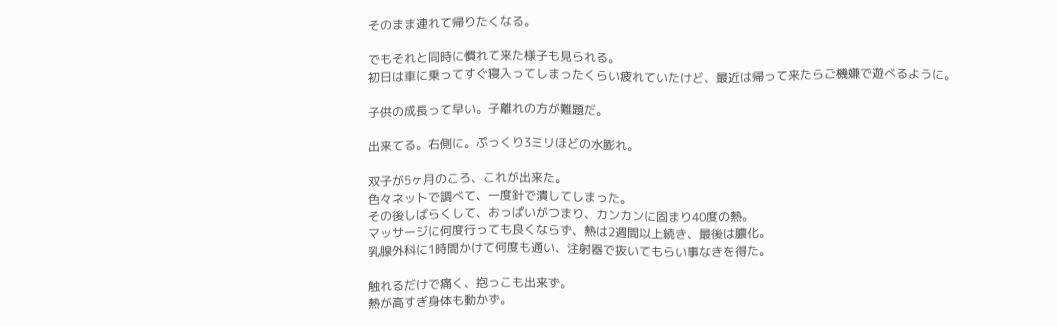そのまま連れて帰りたくなる。

でもそれと同時に慣れて来た様子も見られる。
初日は車に乗ってすぐ寝入ってしまったくらい疲れていたけど、最近は帰って来たらご機嫌で遊べるように。

子供の成長って早い。子離れの方が難題だ。

出来てる。右側に。ぷっくり3ミリほどの水膨れ。

双子が5ヶ月のころ、これが出来た。
色々ネットで調べて、一度針で潰してしまった。
その後しばらくして、おっぱいがつまり、カンカンに固まり40度の熱。
マッサージに何度行っても良くならず、熱は2週間以上続き、最後は膿化。
乳腺外科に1時間かけて何度も通い、注射器で抜いてもらい事なきを得た。

触れるだけで痛く、抱っこも出来ず。
熱が高すぎ身体も動かず。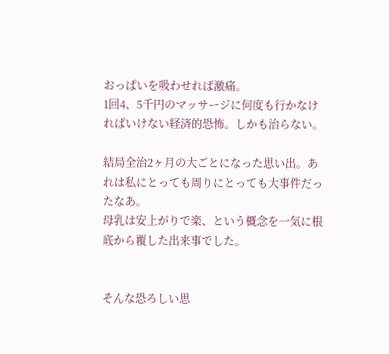おっぱいを吸わせれば激痛。
1回4、5千円のマッサージに何度も行かなければいけない経済的恐怖。しかも治らない。

結局全治2ヶ月の大ごとになった思い出。あれは私にとっても周りにとっても大事件だったなあ。
母乳は安上がりで楽、という概念を一気に根底から覆した出来事でした。


そんな恐ろしい思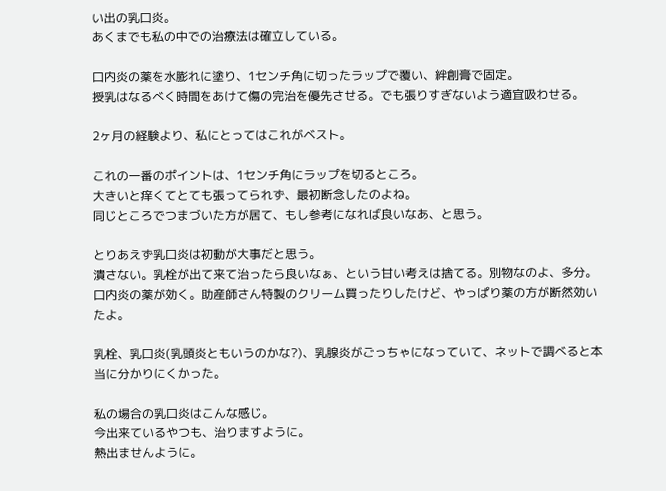い出の乳口炎。
あくまでも私の中での治療法は確立している。

口内炎の薬を水膨れに塗り、1センチ角に切ったラップで覆い、絆創膏で固定。
授乳はなるべく時間をあけて傷の完治を優先させる。でも張りすぎないよう適宜吸わせる。

2ヶ月の経験より、私にとってはこれがベスト。

これの一番のポイントは、1センチ角にラップを切るところ。
大きいと痒くてとても張ってられず、最初断念したのよね。
同じところでつまづいた方が居て、もし参考になれば良いなあ、と思う。

とりあえず乳口炎は初動が大事だと思う。
潰さない。乳栓が出て来て治ったら良いなぁ、という甘い考えは捨てる。別物なのよ、多分。
口内炎の薬が効く。助産師さん特製のクリーム買ったりしたけど、やっぱり薬の方が断然効いたよ。

乳栓、乳口炎(乳頭炎ともいうのかな?)、乳腺炎がごっちゃになっていて、ネットで調べると本当に分かりにくかった。

私の場合の乳口炎はこんな感じ。
今出来ているやつも、治りますように。
熱出ませんように。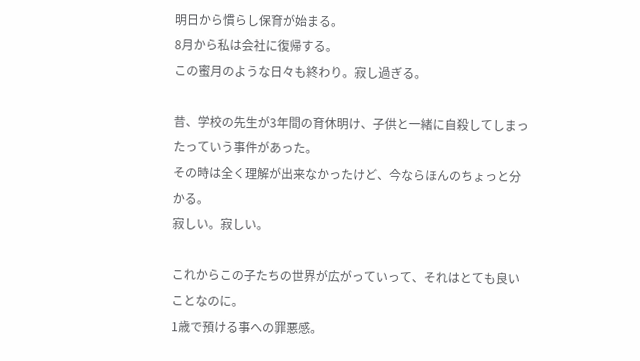明日から慣らし保育が始まる。
8月から私は会社に復帰する。
この蜜月のような日々も終わり。寂し過ぎる。

昔、学校の先生が3年間の育休明け、子供と一緒に自殺してしまったっていう事件があった。
その時は全く理解が出来なかったけど、今ならほんのちょっと分かる。
寂しい。寂しい。

これからこの子たちの世界が広がっていって、それはとても良いことなのに。
1歳で預ける事への罪悪感。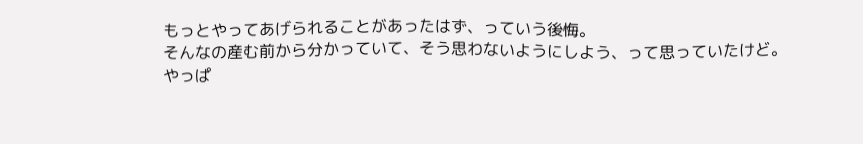もっとやってあげられることがあったはず、っていう後悔。
そんなの産む前から分かっていて、そう思わないようにしよう、って思っていたけど。
やっぱ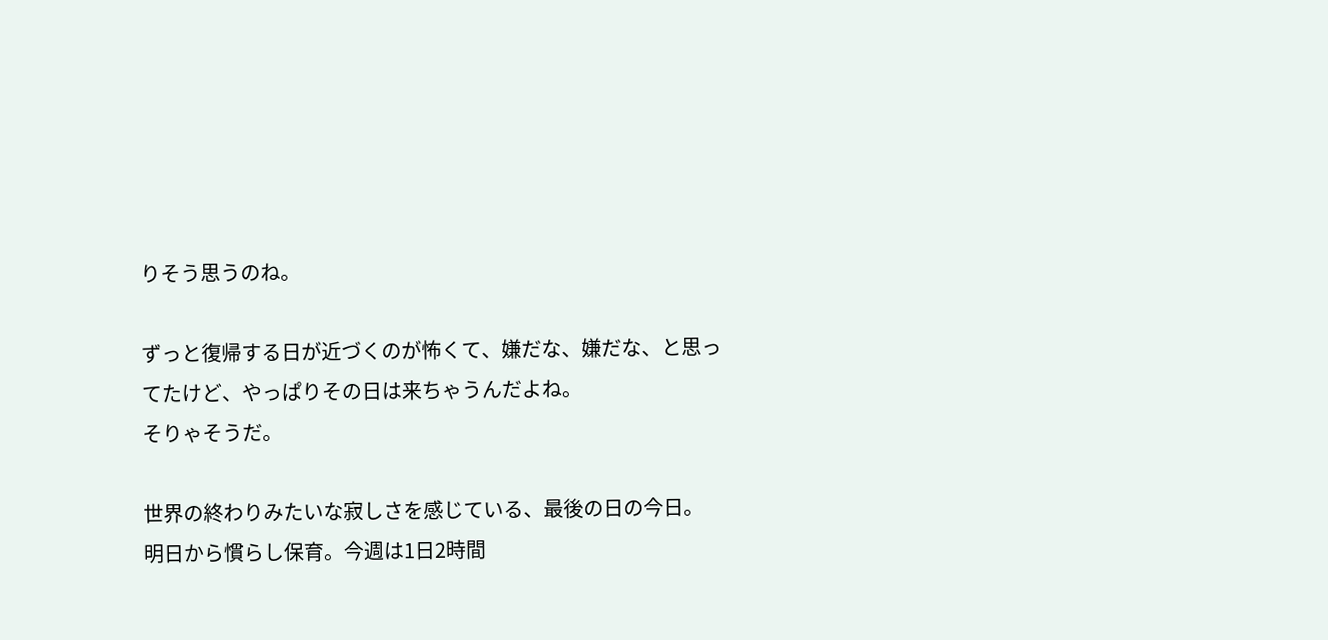りそう思うのね。

ずっと復帰する日が近づくのが怖くて、嫌だな、嫌だな、と思ってたけど、やっぱりその日は来ちゃうんだよね。
そりゃそうだ。

世界の終わりみたいな寂しさを感じている、最後の日の今日。
明日から慣らし保育。今週は1日2時間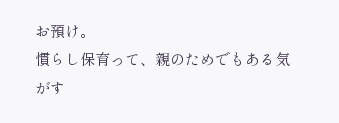お預け。
慣らし保育って、親のためでもある気がす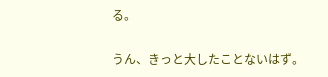る。

うん、きっと大したことないはず。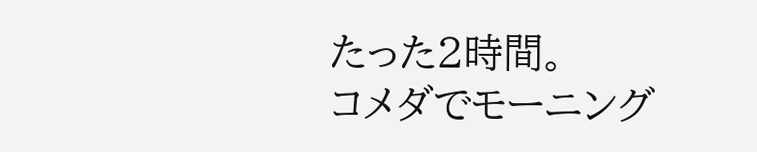たった2時間。
コメダでモーニング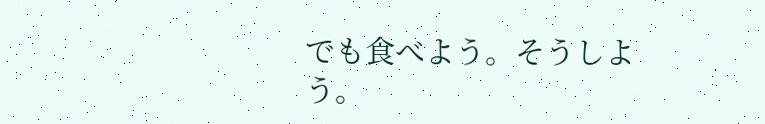でも食べよう。そうしよう。